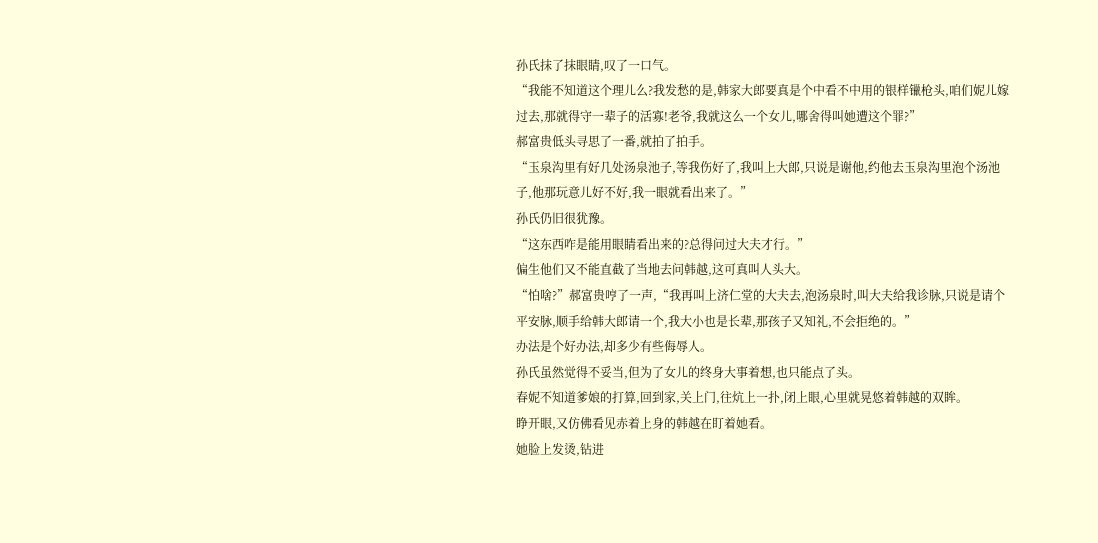孙氏抹了抹眼睛,叹了一口气。
“我能不知道这个理儿么?我发愁的是,韩家大郎要真是个中看不中用的银样镴枪头,咱们妮儿嫁过去,那就得守一辈子的活寡!老爷,我就这么一个女儿,哪舍得叫她遭这个罪?”
郝富贵低头寻思了一番,就拍了拍手。
“玉泉沟里有好几处汤泉池子,等我伤好了,我叫上大郎,只说是谢他,约他去玉泉沟里泡个汤池子,他那玩意儿好不好,我一眼就看出来了。”
孙氏仍旧很犹豫。
“这东西咋是能用眼睛看出来的?总得问过大夫才行。”
偏生他们又不能直截了当地去问韩越,这可真叫人头大。
“怕啥?”郝富贵哼了一声,“我再叫上济仁堂的大夫去,泡汤泉时,叫大夫给我诊脉,只说是请个平安脉,顺手给韩大郎请一个,我大小也是长辈,那孩子又知礼,不会拒绝的。”
办法是个好办法,却多少有些侮辱人。
孙氏虽然觉得不妥当,但为了女儿的终身大事着想,也只能点了头。
春妮不知道爹娘的打算,回到家,关上门,往炕上一扑,闭上眼,心里就晃悠着韩越的双眸。
睁开眼,又仿佛看见赤着上身的韩越在盯着她看。
她脸上发烫,钻进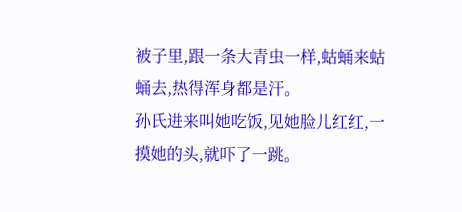被子里,跟一条大青虫一样,蛄蛹来蛄蛹去,热得浑身都是汗。
孙氏进来叫她吃饭,见她脸儿红红,一摸她的头,就吓了一跳。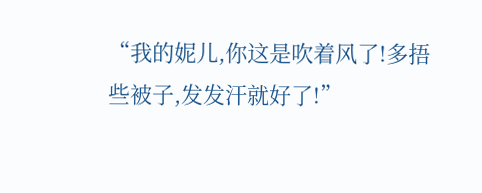“我的妮儿,你这是吹着风了!多捂些被子,发发汗就好了!”